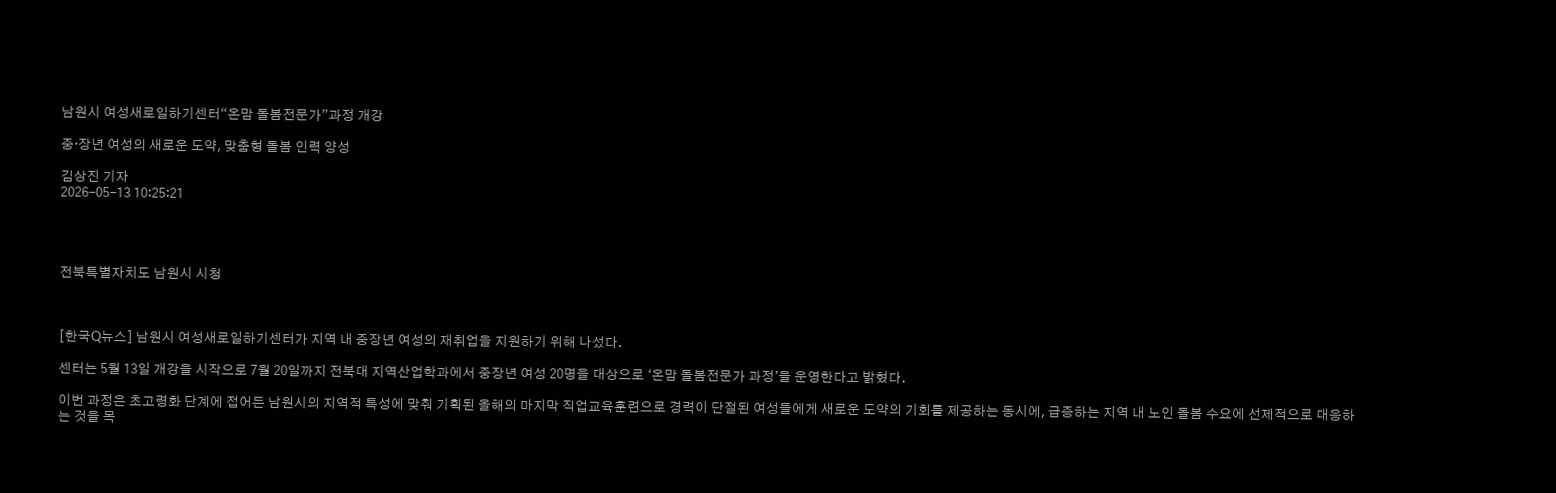남원시 여성새로일하기센터“온맘 돌봄전문가”과정 개강

중·장년 여성의 새로운 도약, 맞춤형 돌봄 인력 양성

김상진 기자
2026-05-13 10:25:21




전북특별자치도 남원시 시청



[한국Q뉴스] 남원시 여성새로일하기센터가 지역 내 중장년 여성의 재취업을 지원하기 위해 나섰다.

센터는 5월 13일 개강을 시작으로 7월 20일까지 전북대 지역산업학과에서 중장년 여성 20명을 대상으로 ‘온맘 돌봄전문가 과정’을 운영한다고 밝혔다.

이번 과정은 초고령화 단계에 접어든 남원시의 지역적 특성에 맞춰 기획된 올해의 마지막 직업교육훈련으로 경력이 단절된 여성들에게 새로운 도약의 기회를 제공하는 동시에, 급증하는 지역 내 노인 돌봄 수요에 선제적으로 대응하는 것을 목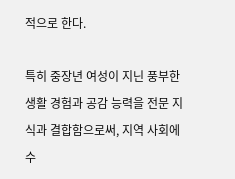적으로 한다.

특히 중장년 여성이 지닌 풍부한 생활 경험과 공감 능력을 전문 지식과 결합함으로써, 지역 사회에 수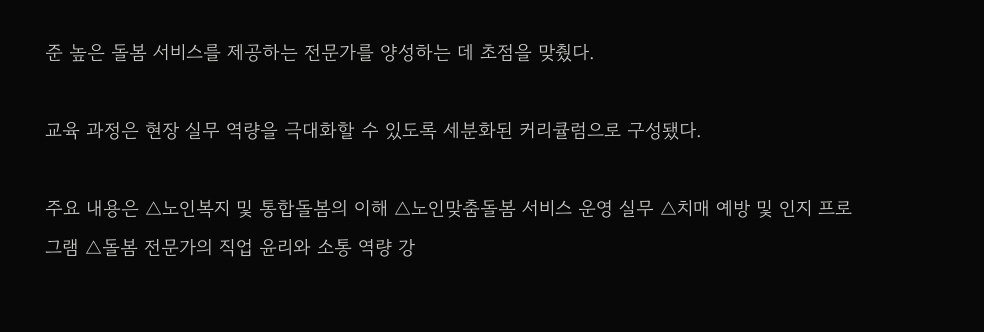준 높은 돌봄 서비스를 제공하는 전문가를 양성하는 데 초점을 맞췄다.

교육 과정은 현장 실무 역량을 극대화할 수 있도록 세분화된 커리큘럼으로 구성됐다.

주요 내용은 △노인복지 및 통합돌봄의 이해 △노인맞춤돌봄 서비스 운영 실무 △치매 예방 및 인지 프로그램 △돌봄 전문가의 직업 윤리와 소통 역량 강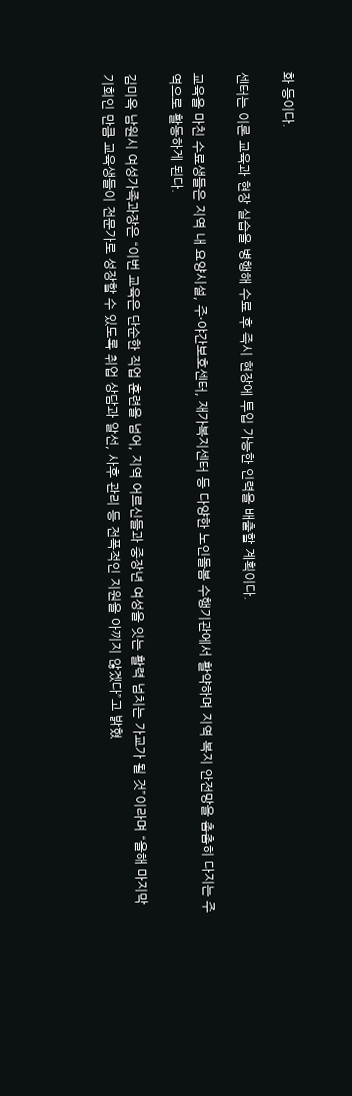화 등이다.

센터는 이론 교육과 현장 실습을 병행해 수료 후 즉시 현장에 투입 가능한 인력을 배출할 계획이다.

교육을 마친 수료생들은 지역 내 요양시설, 주·야간보호센터, 재가복지센터 등 다양한 노인돌봄 수행기관에서 활약하며 지역 복지 안전망을 촘촘히 다지는 주역으로 활동하게 된다.

김미옥 남원시 여성가족과장은 “이번 교육은 단순한 직업 훈련을 넘어, 지역 어르신들과 중장년 여성을 잇는 활력 넘치는 가교가 될 것”이라며 “올해 마지막 기회인 만큼 교육생들이 전문가로 성장할 수 있도록 취업 상담과 알선, 사후 관리 등 전폭적인 지원을 아끼지 않겠다”고 밝혔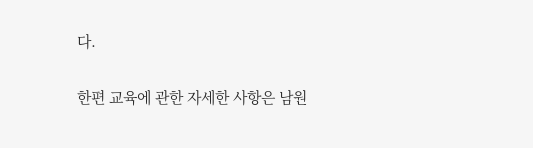다.

한편 교육에 관한 자세한 사항은 남원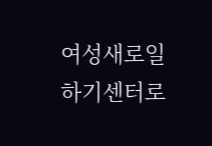여성새로일하기센터로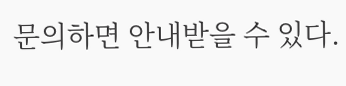문의하면 안내받을 수 있다.